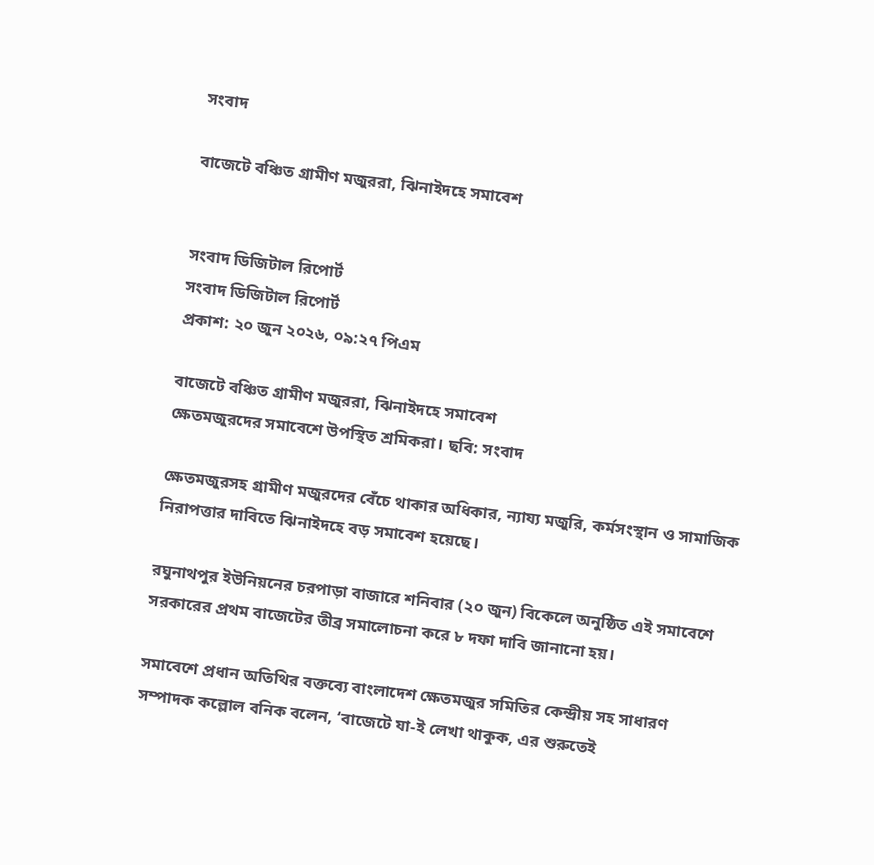সংবাদ

বাজেটে বঞ্চিত গ্রামীণ মজুররা, ঝিনাইদহে সমাবেশ


সংবাদ ডিজিটাল রিপোর্ট
সংবাদ ডিজিটাল রিপোর্ট
প্রকাশ: ২০ জুন ২০২৬, ০৯:২৭ পিএম

বাজেটে বঞ্চিত গ্রামীণ মজুররা, ঝিনাইদহে সমাবেশ
ক্ষেতমজুরদের সমাবেশে উপস্থিত শ্রমিকরা। ছবি: সংবাদ

ক্ষেতমজুরসহ গ্রামীণ মজুরদের বেঁচে থাকার অধিকার, ন্যায্য মজুরি, কর্মসংস্থান ও সামাজিক নিরাপত্তার দাবিতে ঝিনাইদহে বড় সমাবেশ হয়েছে।

রঘুনাথপুর ইউনিয়নের চরপাড়া বাজারে শনিবার (২০ জুন) বিকেলে অনুষ্ঠিত এই সমাবেশে সরকারের প্রথম বাজেটের তীব্র সমালোচনা করে ৮ দফা দাবি জানানো হয়।

সমাবেশে প্রধান অতিথির বক্তব্যে বাংলাদেশ ক্ষেতমজুর সমিতির কেন্দ্রীয় সহ সাধারণ সম্পাদক কল্লোল বনিক বলেন, ‘বাজেটে যা-ই লেখা থাকুক, এর শুরুতেই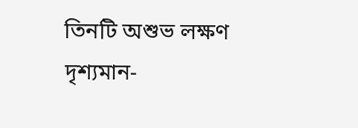তিনটি অশুভ লক্ষণ দৃশ্যমান-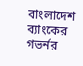বাংলাদেশ ব্যাংকের গভর্নর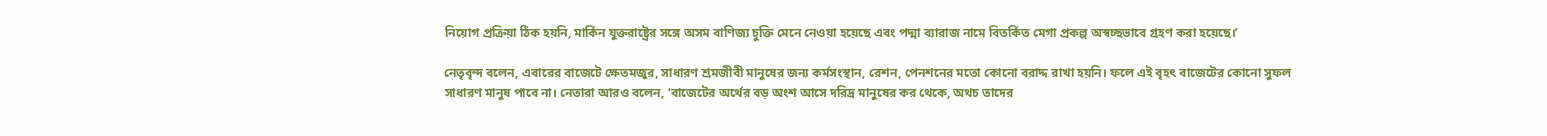নিয়োগ প্রক্রিয়া ঠিক হয়নি, মার্কিন যুক্তরাষ্ট্রের সঙ্গে অসম বাণিজ্য চুক্তি মেনে নেওয়া হয়েছে এবং পদ্মা ব্যারাজ নামে বিতর্কিত মেগা প্রকল্প অস্বচ্ছভাবে গ্রহণ করা হয়েছে।’

নেতৃবৃন্দ বলেন, এবারের বাজেটে ক্ষেতমজুর, সাধারণ শ্রমজীবী মানুষের জন্য কর্মসংস্থান, রেশন, পেনশনের মতো কোনো বরাদ্দ রাখা হয়নি। ফলে এই বৃহৎ বাজেটের কোনো সুফল সাধারণ মানুষ পাবে না। নেতারা আরও বলেন, ‘বাজেটের অর্থের বড় অংশ আসে দরিদ্র মানুষের কর থেকে, অথচ তাদের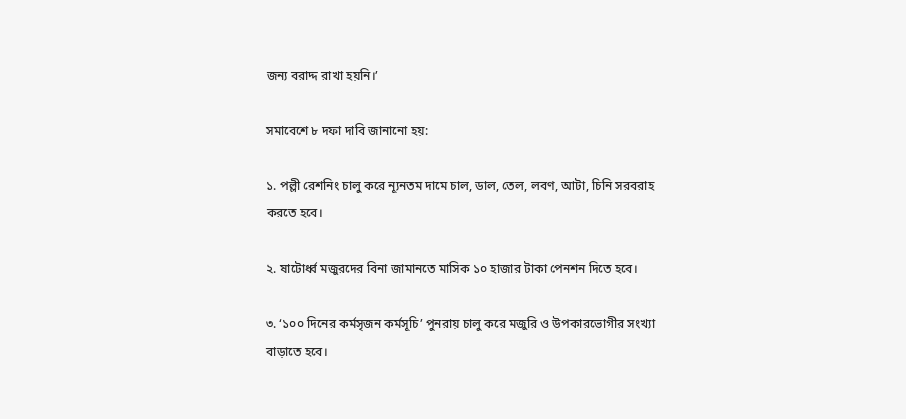জন্য বরাদ্দ রাখা হয়নি।’

সমাবেশে ৮ দফা দাবি জানানো হয়:

১. পল্লী রেশনিং চালু করে ন্যূনতম দামে চাল, ডাল, তেল, লবণ, আটা, চিনি সরবরাহ করতে হবে।

২. ষাটোর্ধ্ব মজুরদের বিনা জামানতে মাসিক ১০ হাজার টাকা পেনশন দিতে হবে।

৩. ‘১০০ দিনের কর্মসৃজন কর্মসূচি’ পুনরায় চালু করে মজুরি ও উপকারভোগীর সংখ্যা বাড়াতে হবে।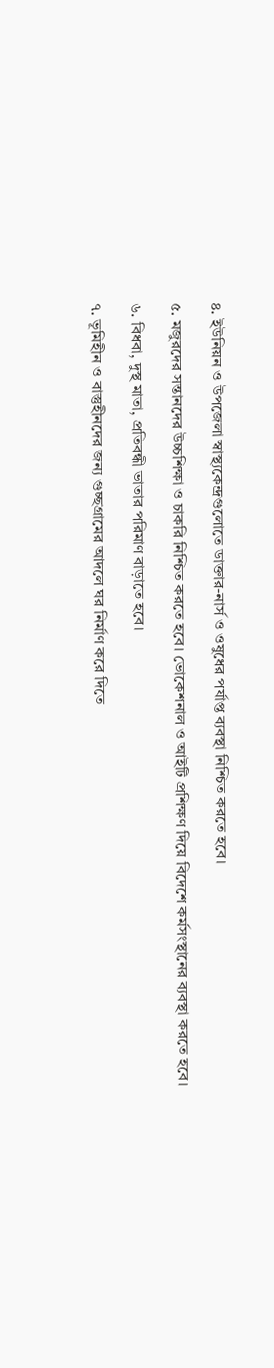৪. ইউনিয়ন ও উপজেলা স্বাস্থ্যকেন্দ্রগুলোতে ডাক্তার-নার্স ও ওষুধের পর্যাপ্ত ব্যবস্থা নিশ্চিত করতে হবে।

৫. মজুরদের সন্তানদের উচ্চশিক্ষা ও চাকরি নিশ্চিত করতে হবে। ভোকেশনাল ও আইটি প্রশিক্ষণ দিয়ে বিদেশে কর্মসংস্থানের ব্যবস্থা করতে হবে।

৬. বিধবা, দুস্থ মাতা, প্রতিবন্ধী ভাতার পরিমাণ বাড়াতে হবে।

৭. ভূমিহীন ও বাস্তুহীনদের জন্য গুচ্ছগ্রামের আদলে ঘর নির্মাণ করে দিতে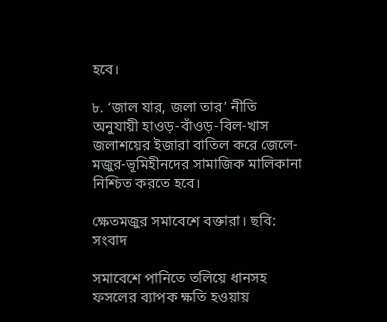হবে।

৮. ‘জাল যার, জলা তার’ নীতি অনুযায়ী হাওড়-বাঁওড়-বিল-খাস জলাশয়ের ইজারা বাতিল করে জেলে-মজুর-ভূমিহীনদের সামাজিক মালিকানা নিশ্চিত করতে হবে।

ক্ষেতমজুর সমাবেশে বক্তারা। ছবি: সংবাদ

সমাবেশে পানিতে তলিয়ে ধানসহ ফসলের ব্যাপক ক্ষতি হওয়ায়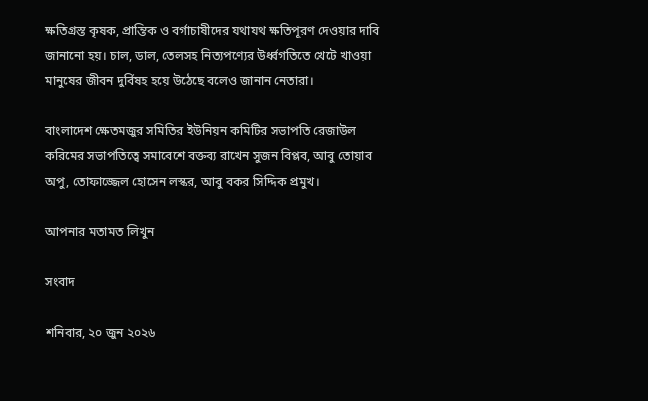ক্ষতিগ্রস্ত কৃষক, প্রান্তিক ও বর্গাচাষীদের যথাযথ ক্ষতিপূরণ দেওয়ার দাবি জানানো হয়। চাল, ডাল, তেলসহ নিত্যপণ্যের উর্ধ্বগতিতে খেটে খাওয়া মানুষের জীবন দুর্বিষহ হয়ে উঠেছে বলেও জানান নেতারা।

বাংলাদেশ ক্ষেতমজুর সমিতির ইউনিয়ন কমিটির সভাপতি রেজাউল করিমের সভাপতিত্বে সমাবেশে বক্তব্য রাখেন সুজন বিপ্লব, আবু তোয়াব অপু, তোফাজ্জেল হোসেন লস্কর, আবু বকর সিদ্দিক প্রমুখ।

আপনার মতামত লিখুন

সংবাদ

শনিবার, ২০ জুন ২০২৬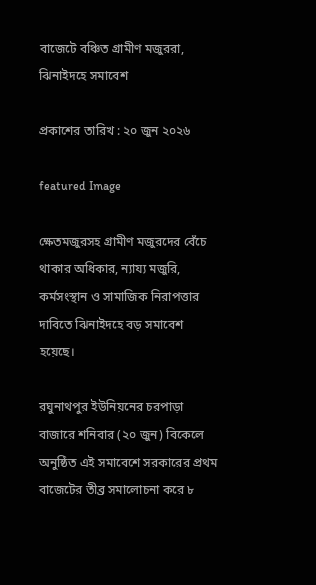বাজেটে বঞ্চিত গ্রামীণ মজুররা, ঝিনাইদহে সমাবেশ

প্রকাশের তারিখ : ২০ জুন ২০২৬

featured Image

ক্ষেতমজুরসহ গ্রামীণ মজুরদের বেঁচে থাকার অধিকার, ন্যায্য মজুরি, কর্মসংস্থান ও সামাজিক নিরাপত্তার দাবিতে ঝিনাইদহে বড় সমাবেশ হয়েছে।

রঘুনাথপুর ইউনিয়নের চরপাড়া বাজারে শনিবার (২০ জুন) বিকেলে অনুষ্ঠিত এই সমাবেশে সরকারের প্রথম বাজেটের তীব্র সমালোচনা করে ৮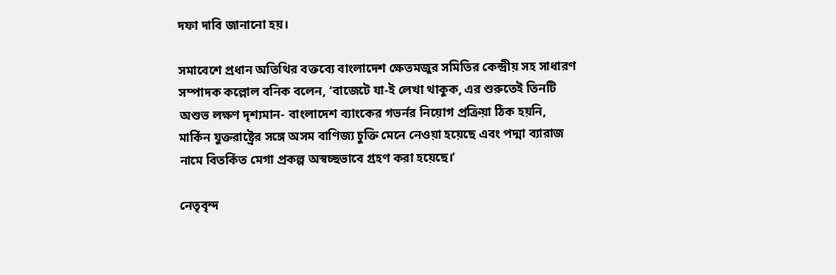দফা দাবি জানানো হয়।

সমাবেশে প্রধান অতিথির বক্তব্যে বাংলাদেশ ক্ষেতমজুর সমিতির কেন্দ্রীয় সহ সাধারণ সম্পাদক কল্লোল বনিক বলেন, ‘বাজেটে যা-ই লেখা থাকুক, এর শুরুতেই তিনটি অশুভ লক্ষণ দৃশ্যমান- বাংলাদেশ ব্যাংকের গভর্নর নিয়োগ প্রক্রিয়া ঠিক হয়নি, মার্কিন যুক্তরাষ্ট্রের সঙ্গে অসম বাণিজ্য চুক্তি মেনে নেওয়া হয়েছে এবং পদ্মা ব্যারাজ নামে বিতর্কিত মেগা প্রকল্প অস্বচ্ছভাবে গ্রহণ করা হয়েছে।’

নেতৃবৃন্দ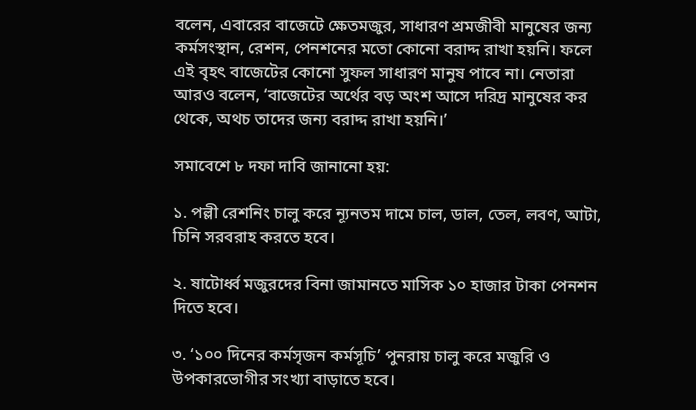বলেন, এবারের বাজেটে ক্ষেতমজুর, সাধারণ শ্রমজীবী মানুষের জন্য কর্মসংস্থান, রেশন, পেনশনের মতো কোনো বরাদ্দ রাখা হয়নি। ফলে এই বৃহৎ বাজেটের কোনো সুফল সাধারণ মানুষ পাবে না। নেতারা আরও বলেন, ‘বাজেটের অর্থের বড় অংশ আসে দরিদ্র মানুষের কর থেকে, অথচ তাদের জন্য বরাদ্দ রাখা হয়নি।’

সমাবেশে ৮ দফা দাবি জানানো হয়:

১. পল্লী রেশনিং চালু করে ন্যূনতম দামে চাল, ডাল, তেল, লবণ, আটা, চিনি সরবরাহ করতে হবে।

২. ষাটোর্ধ্ব মজুরদের বিনা জামানতে মাসিক ১০ হাজার টাকা পেনশন দিতে হবে।

৩. ‘১০০ দিনের কর্মসৃজন কর্মসূচি’ পুনরায় চালু করে মজুরি ও উপকারভোগীর সংখ্যা বাড়াতে হবে।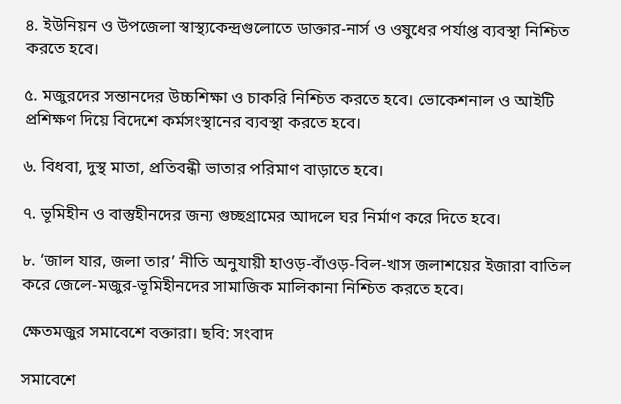৪. ইউনিয়ন ও উপজেলা স্বাস্থ্যকেন্দ্রগুলোতে ডাক্তার-নার্স ও ওষুধের পর্যাপ্ত ব্যবস্থা নিশ্চিত করতে হবে।

৫. মজুরদের সন্তানদের উচ্চশিক্ষা ও চাকরি নিশ্চিত করতে হবে। ভোকেশনাল ও আইটি প্রশিক্ষণ দিয়ে বিদেশে কর্মসংস্থানের ব্যবস্থা করতে হবে।

৬. বিধবা, দুস্থ মাতা, প্রতিবন্ধী ভাতার পরিমাণ বাড়াতে হবে।

৭. ভূমিহীন ও বাস্তুহীনদের জন্য গুচ্ছগ্রামের আদলে ঘর নির্মাণ করে দিতে হবে।

৮. ‘জাল যার, জলা তার’ নীতি অনুযায়ী হাওড়-বাঁওড়-বিল-খাস জলাশয়ের ইজারা বাতিল করে জেলে-মজুর-ভূমিহীনদের সামাজিক মালিকানা নিশ্চিত করতে হবে।

ক্ষেতমজুর সমাবেশে বক্তারা। ছবি: সংবাদ

সমাবেশে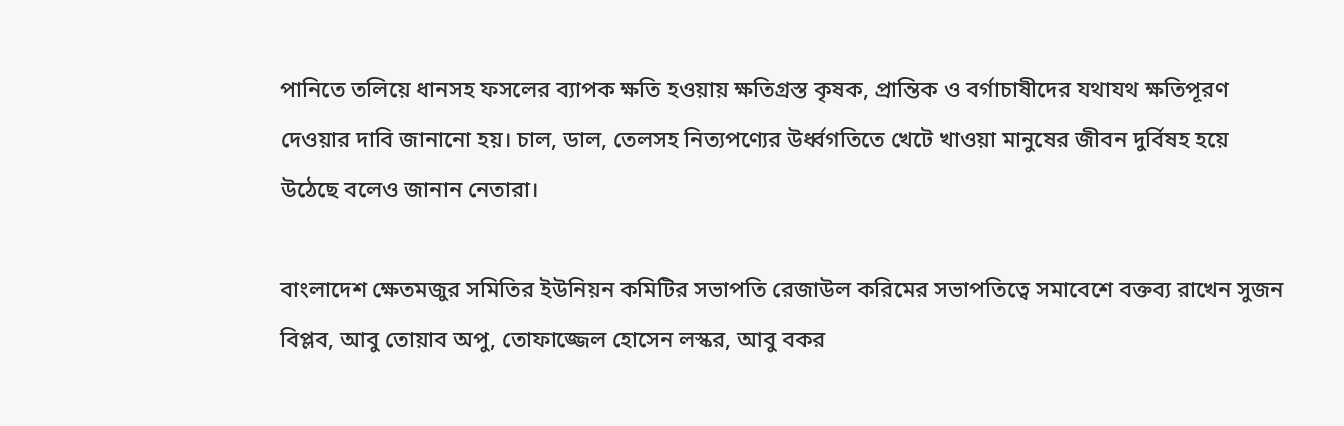পানিতে তলিয়ে ধানসহ ফসলের ব্যাপক ক্ষতি হওয়ায় ক্ষতিগ্রস্ত কৃষক, প্রান্তিক ও বর্গাচাষীদের যথাযথ ক্ষতিপূরণ দেওয়ার দাবি জানানো হয়। চাল, ডাল, তেলসহ নিত্যপণ্যের উর্ধ্বগতিতে খেটে খাওয়া মানুষের জীবন দুর্বিষহ হয়ে উঠেছে বলেও জানান নেতারা।

বাংলাদেশ ক্ষেতমজুর সমিতির ইউনিয়ন কমিটির সভাপতি রেজাউল করিমের সভাপতিত্বে সমাবেশে বক্তব্য রাখেন সুজন বিপ্লব, আবু তোয়াব অপু, তোফাজ্জেল হোসেন লস্কর, আবু বকর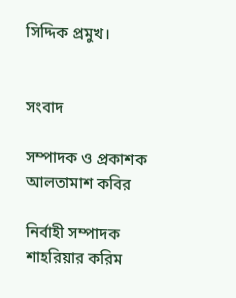সিদ্দিক প্রমুখ।


সংবাদ

সম্পাদক ও প্রকাশক
আলতামাশ কবির

নির্বাহী সম্পাদক
শাহরিয়ার করিম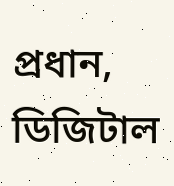প্রধান, ডিজিটাল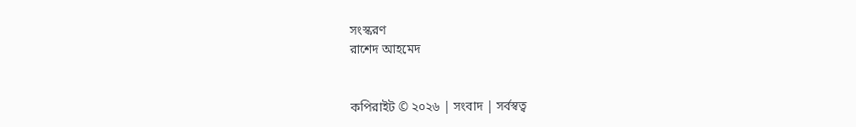সংস্করণ
রাশেদ আহমেদ


কপিরাইট © ২০২৬ | সংবাদ | সর্বস্বত্ব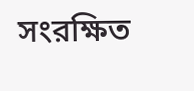সংরক্ষিত